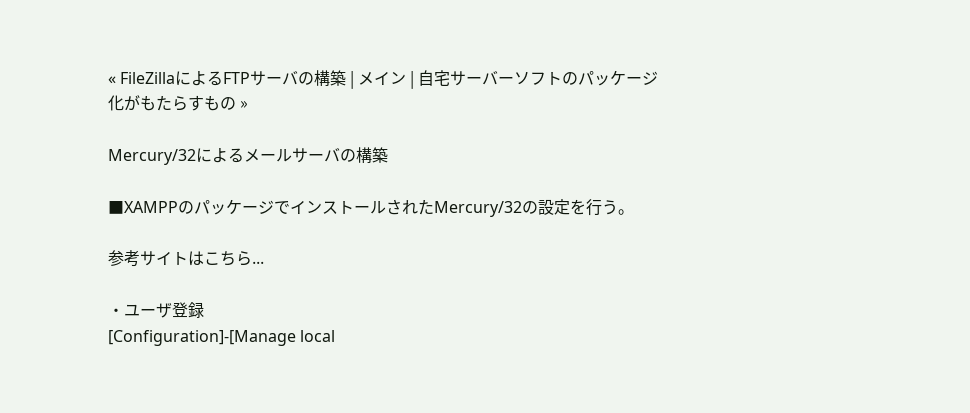« FileZillaによるFTPサーバの構築 | メイン | 自宅サーバーソフトのパッケージ化がもたらすもの »

Mercury/32によるメールサーバの構築

■XAMPPのパッケージでインストールされたMercury/32の設定を行う。

参考サイトはこちら...

・ユーザ登録
[Configuration]-[Manage local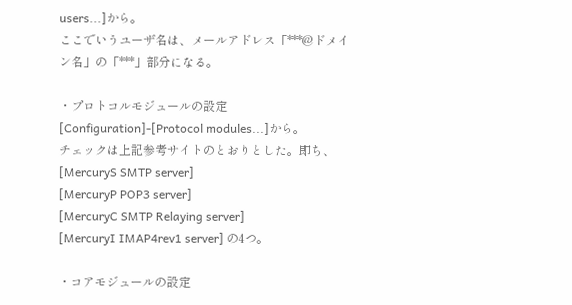users...]から。
ここでいうユーザ名は、メールアドレス「***@ドメイン名」の「***」部分になる。

・プロトコルモジュールの設定
[Configuration]-[Protocol modules...]から。
チェックは上記参考サイトのとおりとした。即ち、
[MercuryS SMTP server]
[MercuryP POP3 server]
[MercuryC SMTP Relaying server]
[MercuryI IMAP4rev1 server] の4つ。

・コアモジュールの設定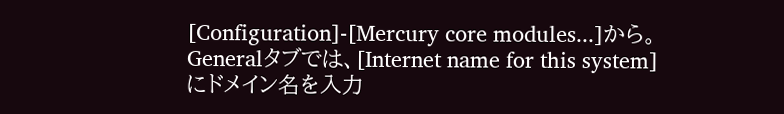[Configuration]-[Mercury core modules...]から。
Generalタブでは、[Internet name for this system]にドメイン名を入力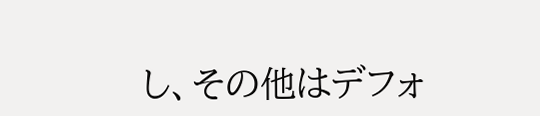し、その他はデフォ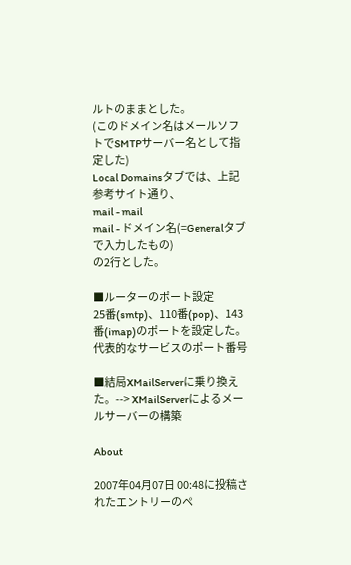ルトのままとした。
(このドメイン名はメールソフトでSMTPサーバー名として指定した)
Local Domainsタブでは、上記参考サイト通り、
mail - mail
mail - ドメイン名(=Generalタブで入力したもの)
の2行とした。

■ルーターのポート設定
25番(smtp)、110番(pop)、143番(imap)のポートを設定した。
代表的なサービスのポート番号

■結局XMailServerに乗り換えた。--> XMailServerによるメールサーバーの構築

About

2007年04月07日 00:48に投稿されたエントリーのペ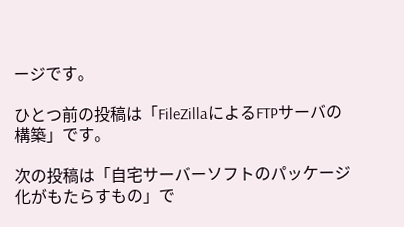ージです。

ひとつ前の投稿は「FileZillaによるFTPサーバの構築」です。

次の投稿は「自宅サーバーソフトのパッケージ化がもたらすもの」で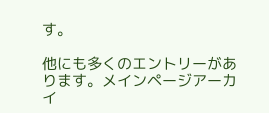す。

他にも多くのエントリーがあります。メインページアーカイ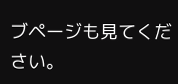ブページも見てください。